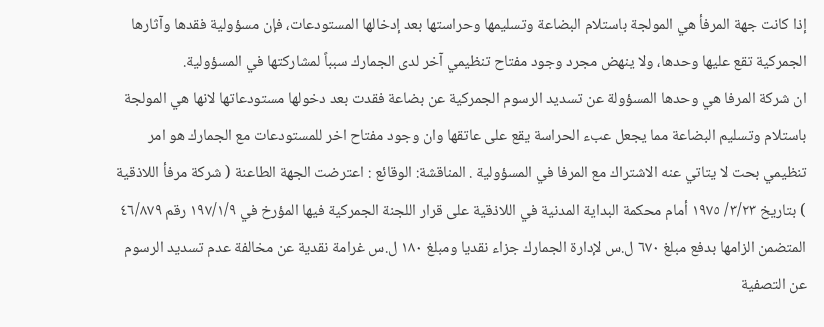إذا كانت جهة المرفأ هي المولجة باستلام البضاعة وتسليمها وحراستها بعد إدخالها المستودعات، فإن مسؤولية فقدها وآثارها الجمركية تقع عليها وحدها، ولا ينهض مجرد وجود مفتاح تنظيمي آخر لدى الجمارك سبباً لمشاركتها في المسؤولية.
ان شركة المرفا هي وحدها المسؤولة عن تسديد الرسوم الجمركية عن بضاعة فقدت بعد دخولها مستودعاتها لانها هي المولجة باستلام وتسليم البضاعة مما يجعل عبء الحراسة يقع على عاتقها وان وجود مفتاح اخر للمستودعات مع الجمارك هو امر تنظيمي بحت لا يتاتي عنه الاشتراك مع المرفا في المسؤولية . المناقشة: الوقائع : اعترضت الجهة الطاعنة ( شركة مرفأ اللاذقية ) بتاريخ ٣/٢٣/ ١٩٧٥ أمام محكمة البداية المدنية في اللاذقية على قرار اللجنة الجمركية فيها المؤرخ في ۱۹۷/۱/۹ رقم ٤٦/۸۷۹ المتضمن الزامها بدفع مبلغ ٦٧٠ ل.س لإدارة الجمارك جزاء نقديا ومبلغ ۱۸۰ ل.س غرامة نقدية عن مخالفة عدم تسديد الرسوم عن التصفية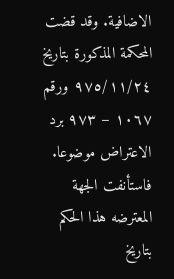الاضافية. وقد قضت المحكمة المذكورة بتاريخ ٩٧٥/١١/٢٤ ورقم ١٠٦٧ – ۹۷۳ برد الاعتراض موضوعا. فاستأنفت الجهة المعترضه هذا الحكم بتاريخ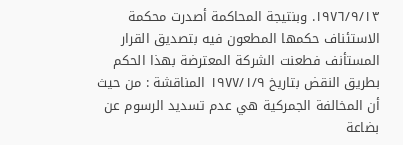١٩٧٦/٩/١٣. وبنتيجة المحاكمة أصدرت محكمة الاستئناف حكمها المطعون فيه بتصديق القرار المستأنف فطعنت الشركة المعترضة بهذا الحكم بطريق النقض بتاريخ ١٩٧٧/١/٩ المناقشة : من حيث أن المخالفة الجمركية هي عدم تسديد الرسوم عن بضاعة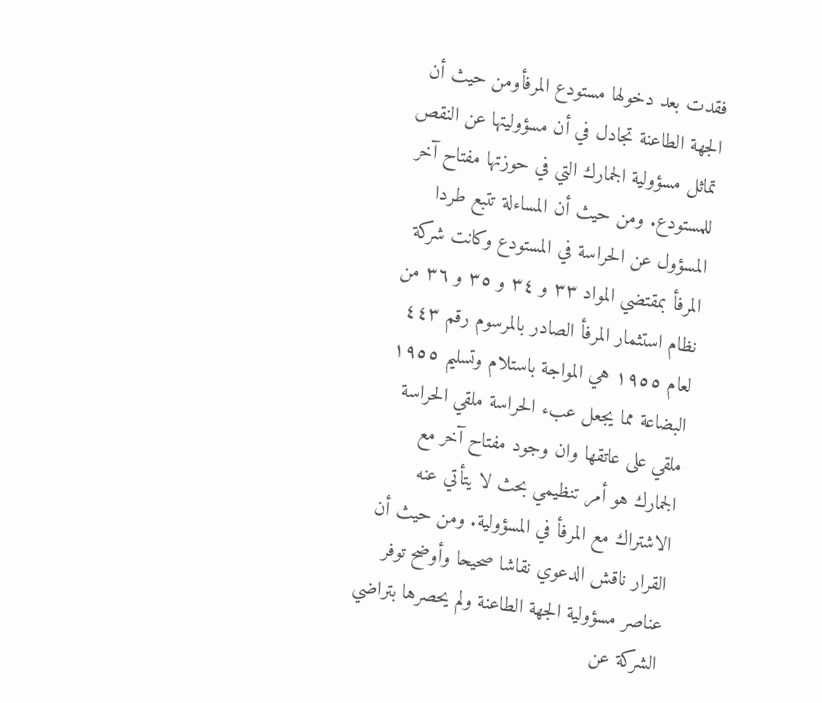فقدت بعد دخولها مستودع المرفأومن حيث أن الجهة الطاعنة تجادل في أن مسؤوليتها عن النقص تماثل مسؤولية الجمارك التي في حوزتها مفتاح آخر للمستودع. ومن حيث أن المساءلة تتبع طردا المسؤول عن الحراسة في المستودع وكانت شركة المرفأ بمقتضي المواد ۳۳ و ٣٤ و ٣٥ و ٣٦ من نظام استثمار المرفأ الصادر بالمرسوم رقم ٤٤٣ لعام ۱۹٥٥ هي المواجة باستلام وتسليم ١٩٥٥ البضاعة مما يجعل عبء الحراسة ملقي الحراسة ملقي على عاتقها وان وجود مفتاح آخر مع الجمارك هو أمر تنظيمي بحث لا يتأتي عنه الاشتراك مع المرفأ في المسؤولية. ومن حيث أن القرار ناقش الدعوي نقاشا صحيحا وأوضح توفر عناصر مسؤولية الجهة الطاعنة ولم يحصرها بتراضي الشركة عن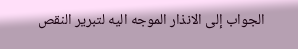الجواب إلى الانذار الموجه اليه لتبرير النقص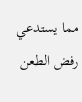مما يستدعي رفض الطعن